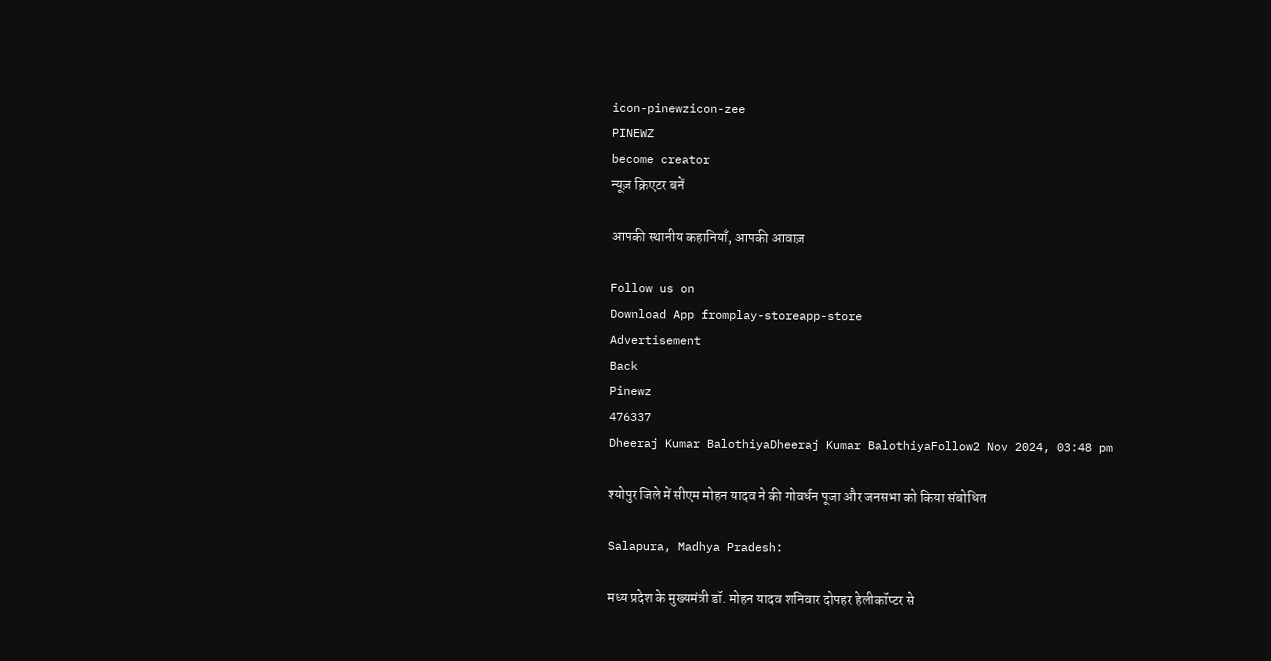icon-pinewzicon-zee
PINEWZ
become creator
न्यूज़ क्रिएटर बनें

आपकी स्थानीय कहानियाँ, आपकी आवाज़

Follow us on
Download App fromplay-storeapp-store
Advertisement
Back
Pinewz
476337
Dheeraj Kumar BalothiyaDheeraj Kumar BalothiyaFollow2 Nov 2024, 03:48 pm

श्योपुर जिले में सीएम मोहन यादव ने की गोवर्धन पूजा और जनसभा को किया संबोधित

Salapura, Madhya Pradesh:

मध्य प्रदेश के मुख्यमंत्री डॉ. मोहन यादव शनिवार दोपहर हेलीकॉप्टर से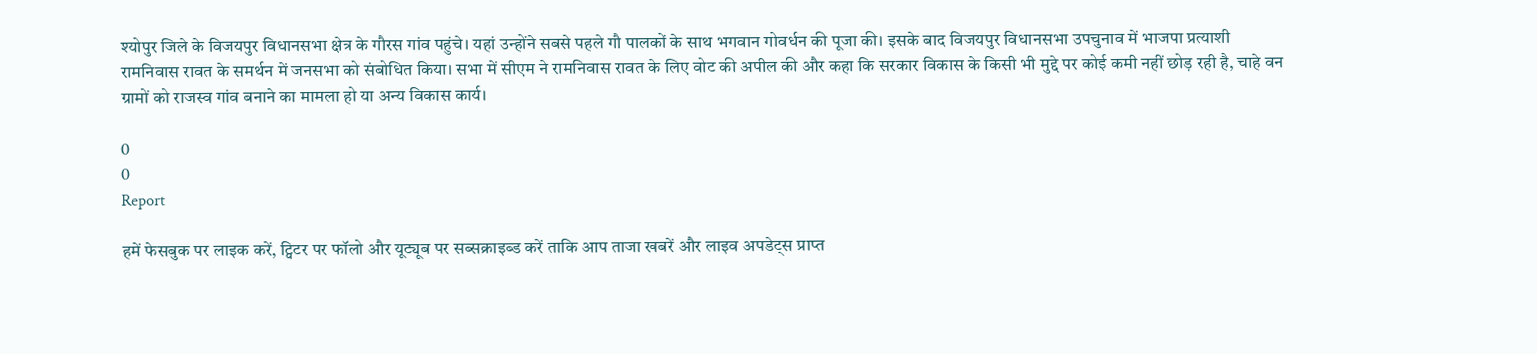श्योपुर जिले के विजयपुर विधानसभा क्षेत्र के गौरस गांव पहुंचे। यहां उन्होंने सबसे पहले गौ पालकों के साथ भगवान गोवर्धन की पूजा की। इसके बाद विजयपुर विधानसभा उपचुनाव में भाजपा प्रत्याशी रामनिवास रावत के समर्थन में जनसभा को संबोधित किया। सभा में सीएम ने रामनिवास रावत के लिए वोट की अपील की और कहा कि सरकार विकास के किसी भी मुद्दे पर कोई कमी नहीं छोड़ रही है, चाहे वन ग्रामों को राजस्व गांव बनाने का मामला हो या अन्य विकास कार्य।

0
0
Report

हमें फेसबुक पर लाइक करें, ट्विटर पर फॉलो और यूट्यूब पर सब्सक्राइब्ड करें ताकि आप ताजा खबरें और लाइव अपडेट्स प्राप्त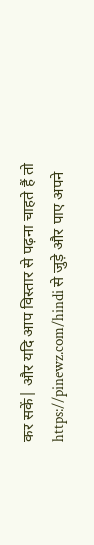कर सकें| और यदि आप विस्तार से पढ़ना चाहते हैं तो https://pinewz.com/hindi से जुड़े और पाए अपने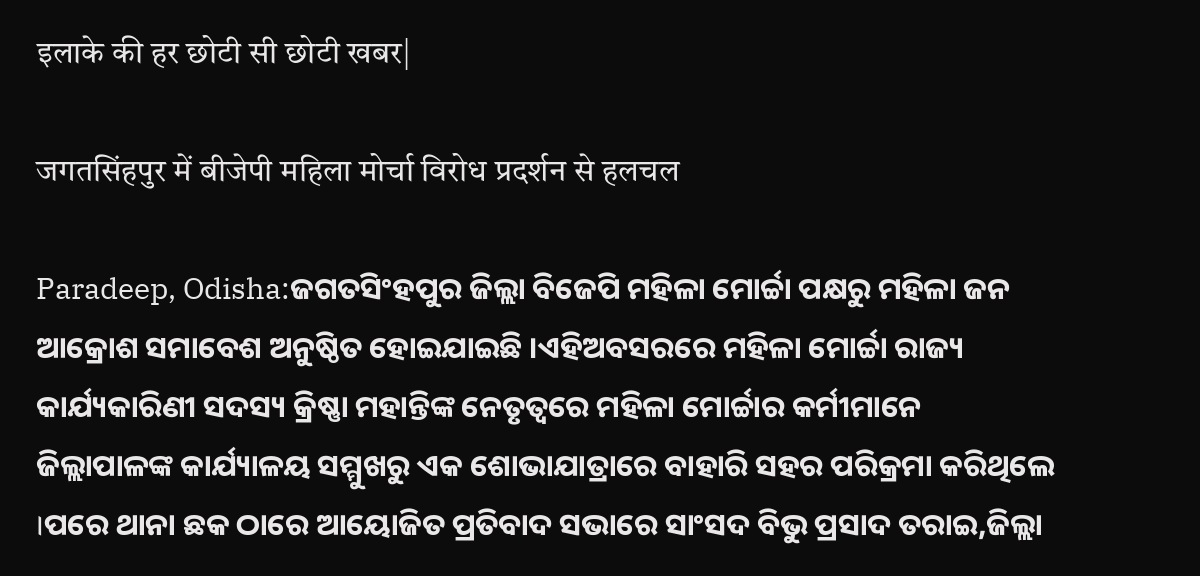इलाके की हर छोटी सी छोटी खबर|

जगतसिंहपुर में बीजेपी महिला मोर्चा विरोध प्रदर्शन से हलचल

Paradeep, Odisha:ଜଗତସିଂହପୁର ଜିଲ୍ଲା ବିଜେପି ମହିଳା ମୋର୍ଚ୍ଚା ପକ୍ଷରୁ ମହିଳା ଜନ ଆକ୍ରୋଶ ସମାବେଶ ଅନୁଷ୍ଠିତ ହୋଇଯାଇଛି ।ଏହିଅବସରରେ ମହିଳା ମୋର୍ଚ୍ଚା ରାଜ୍ୟ କାର୍ଯ୍ୟକାରିଣୀ ସଦସ୍ୟ କ୍ରିଷ୍ଣା ମହାନ୍ତିଙ୍କ ନେତୃତ୍ୱରେ ମହିଳା ମୋର୍ଚ୍ଚାର କର୍ମୀମାନେ ଜିଲ୍ଲାପାଳଙ୍କ କାର୍ଯ୍ୟାଳୟ ସମ୍ମୁଖରୁ ଏକ ଶୋଭାଯାତ୍ରାରେ ବାହାରି ସହର ପରିକ୍ରମା କରିଥିଲେ ।ପରେ ଥାନା ଛକ ଠାରେ ଆୟୋଜିତ ପ୍ରତିବାଦ ସଭାରେ ସାଂସଦ ବିଭୁ ପ୍ରସାଦ ତରାଇ,ଜିଲ୍ଲା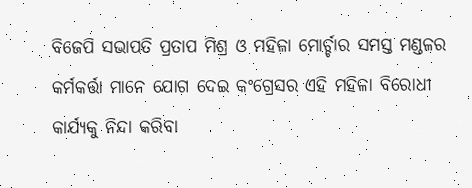ବିଜେପି ସଭାପତି ପ୍ରତାପ ମିଶ୍ର ଓ ମହିଳା ମୋର୍ଚ୍ଚାର ସମସ୍ତ ମଣ୍ଡଳର କର୍ମକର୍ତ୍ତା ମାନେ ଯୋଗ ଦେଇ କଂଗ୍ରେସର ଏହି ମହିଳା ବିରୋଧୀ କାର୍ଯ୍ୟକୁ ନିନ୍ଦା କରିବା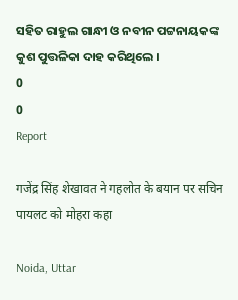ସହିତ ରାହୁଲ ଗାନ୍ଧୀ ଓ ନବୀନ ପଟ୍ଟନାୟକଙ୍କ କୁଶ ପୁତ୍ତଳିକା ଦାହ କରିଥିଲେ ।
0
0
Report

गजेंद्र सिंह शेखावत ने गहलोत के बयान पर सचिन पायलट को मोहरा कहा

Noida, Uttar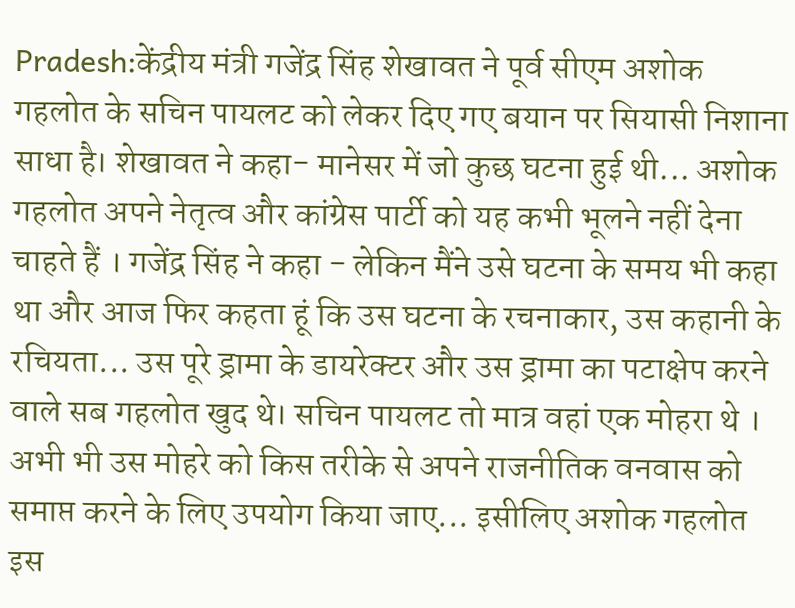Pradesh:केंद्रीय मंत्री गजेंद्र सिंह शेखावत ने पूर्व सीएम अशोक गहलोत के सचिन पायलट को लेकर दिए गए बयान पर सियासी निशाना साधा है। शेखावत ने कहा- मानेसर में जो कुछ घटना हुई थी... अशोक गहलोत अपने नेतृत्व और कांग्रेस पार्टी को यह कभी भूलने नहीं देना चाहते हैं । गजेंद्र सिंह ने कहा - लेकिन मैंने उसे घटना के समय भी कहा था और आज फिर कहता हूं कि उस घटना के रचनाकार, उस कहानी के रचियता... उस पूरे ड्रामा के डायरेक्टर और उस ड्रामा का पटाक्षेप करने वाले सब गहलोत खुद थे। सचिन पायलट तो मात्र वहां एक मोहरा थे । अभी भी उस मोहरे को किस तरीके से अपने राजनीतिक वनवास को समाप्त करने के लिए उपयोग किया जाए... इसीलिए अशोक गहलोत इस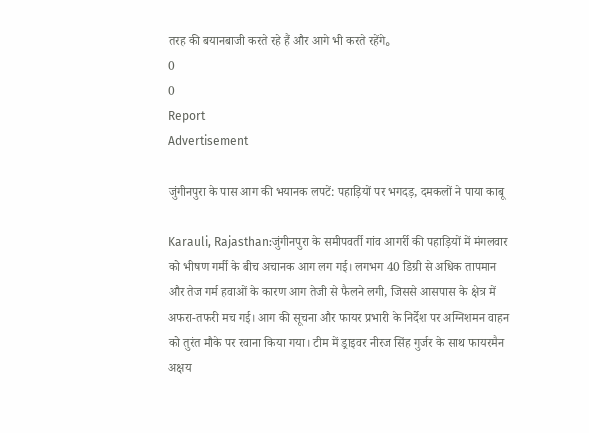तरह की बयानबाजी करते रहे हैं और आगे भी करते रहेंगे。
0
0
Report
Advertisement

जुंगीनपुरा के पास आग की भयानक लपटें: पहाड़ियों पर भगदड़, दमकलों ने पाया काबू

Karauli, Rajasthan:जुंगीनपुरा के समीपवर्ती गांव आगर्री की पहाड़ियों में मंगलवार को भीषण गर्मी के बीच अचानक आग लग गई। लगभग 40 डिग्री से अधिक तापमान और तेज गर्म हवाओं के कारण आग तेजी से फैलने लगी, जिससे आसपास के क्षेत्र में अफरा-तफरी मच गई। आग की सूचना और फायर प्रभारी के निर्देश पर अग्निशमन वाहन को तुरंत मौके पर रवाना किया गया। टीम में ड्राइवर नीरज सिंह गुर्जर के साथ फायरमैन अक्षय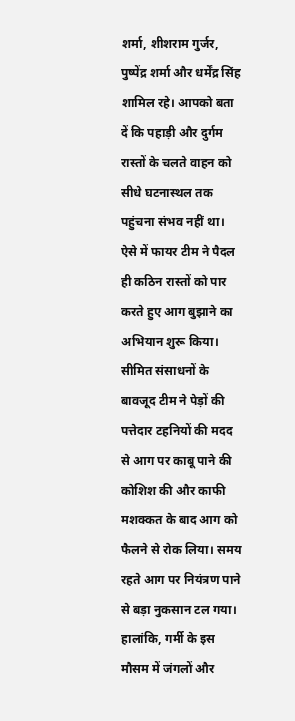शर्मा, शीशराम गुर्जर, पुष्पेंद्र शर्मा और धर्मेंद्र सिंह शामिल रहे। आपको बता दें कि पहाड़ी और दुर्गम रास्तों के चलते वाहन को सीधे घटनास्थल तक पहुंचना संभव नहीं था। ऐसे में फायर टीम ने पैदल ही कठिन रास्तों को पार करते हुए आग बुझाने का अभियान शुरू किया। सीमित संसाधनों के बावजूद टीम ने पेड़ों की पत्तेदार टहनियों की मदद से आग पर काबू पाने की कोशिश की और काफी मशक्कत के बाद आग को फैलने से रोक लिया। समय रहते आग पर नियंत्रण पाने से बड़ा नुकसान टल गया। हालांकि, गर्मी के इस मौसम में जंगलों और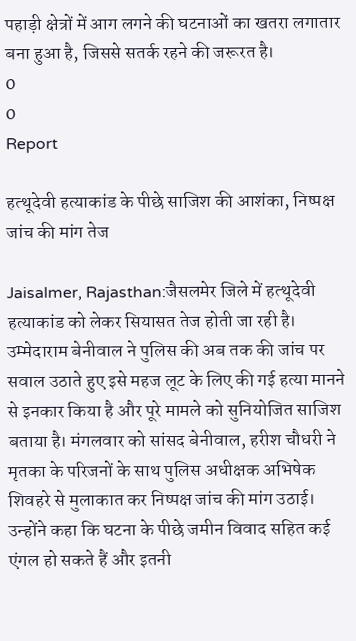पहाड़ी क्षेत्रों में आग लगने की घटनाओं का खतरा लगातार बना हुआ है, जिससे सतर्क रहने की जरूरत है।
0
0
Report

हत्थूदेवी हत्याकांड के पीछे साजिश की आशंका, निष्पक्ष जांच की मांग तेज

Jaisalmer, Rajasthan:जैसलमेर जिले में हत्थूदेवी हत्याकांड को लेकर सियासत तेज होती जा रही है। उम्मेदाराम बेनीवाल ने पुलिस की अब तक की जांच पर सवाल उठाते हुए इसे महज लूट के लिए की गई हत्या मानने से इनकार किया है और पूरे मामले को सुनियोजित साजिश बताया है। मंगलवार को सांसद बेनीवाल, हरीश चौधरी ने मृतका के परिजनों के साथ पुलिस अधीक्षक अभिषेक शिवहरे से मुलाकात कर निष्पक्ष जांच की मांग उठाई। उन्होंने कहा कि घटना के पीछे जमीन विवाद सहित कई एंगल हो सकते हैं और इतनी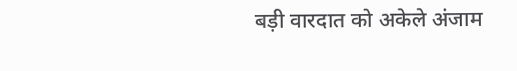बड़ी वारदात को अकेले अंजाम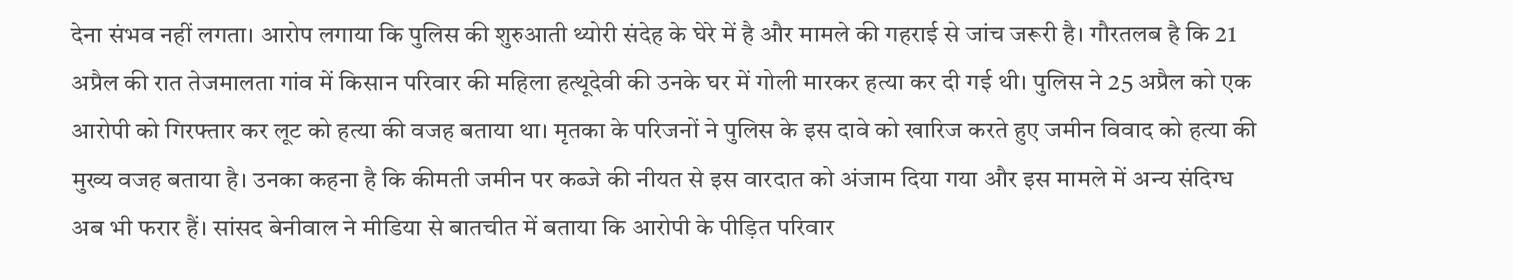देना संभव नहीं लगता। आरोप लगाया कि पुलिस की शुरुआती थ्योरी संदेह के घेरे में है और मामले की गहराई से जांच जरूरी है। गौरतलब है कि 21 अप्रैल की रात तेजमालता गांव में किसान परिवार की महिला हत्थूदेवी की उनके घर में गोली मारकर हत्या कर दी गई थी। पुलिस ने 25 अप्रैल को एक आरोपी को गिरफ्तार कर लूट को हत्या की वजह बताया था। मृतका के परिजनों ने पुलिस के इस दावे को खारिज करते हुए जमीन विवाद को हत्या की मुख्य वजह बताया है। उनका कहना है कि कीमती जमीन पर कब्जे की नीयत से इस वारदात को अंजाम दिया गया और इस मामले में अन्य संदिग्ध अब भी फरार हैं। सांसद बेनीवाल ने मीडिया से बातचीत में बताया कि आरोपी के पीड़ित परिवार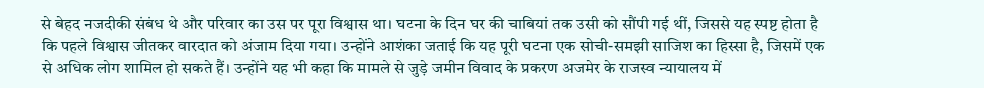से बेहद नजदीकी संबंध थे और परिवार का उस पर पूरा विश्वास था। घटना के दिन घर की चाबियां तक उसी को सौंपी गई थीं, जिससे यह स्पष्ट होता है कि पहले विश्वास जीतकर वारदात को अंजाम दिया गया। उन्होंने आशंका जताई कि यह पूरी घटना एक सोची-समझी साजिश का हिस्सा है, जिसमें एक से अधिक लोग शामिल हो सकते हैं। उन्होंने यह भी कहा कि मामले से जुड़े जमीन विवाद के प्रकरण अजमेर के राजस्व न्यायालय में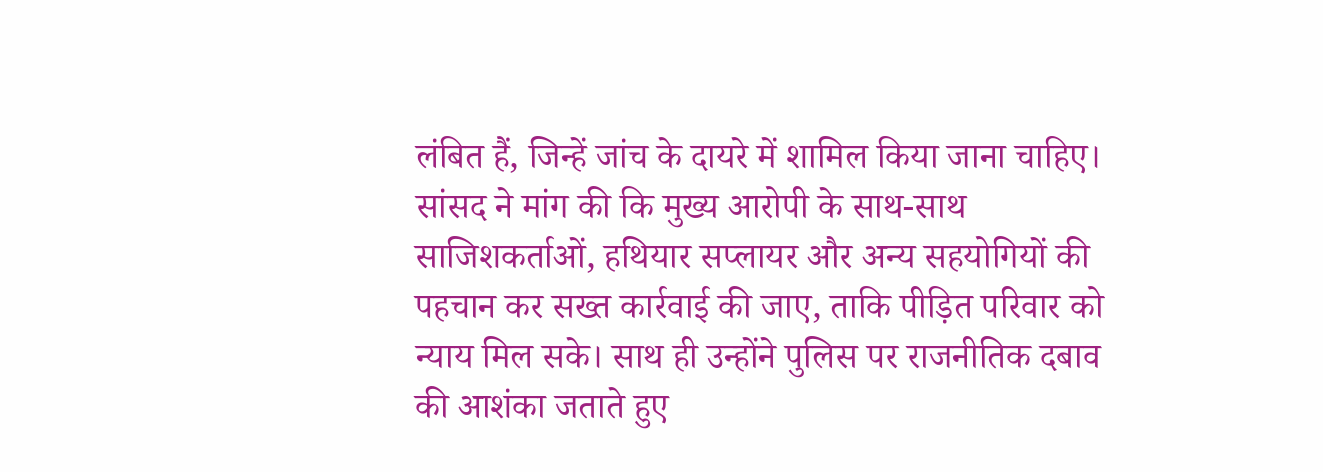लंबित हैं, जिन्हें जांच के दायरे में शामिल किया जाना चाहिए। सांसद ने मांग की कि मुख्य आरोपी के साथ-साथ साजिशकर्ताओं, हथियार सप्लायर और अन्य सहयोगियों की पहचान कर सख्त कार्रवाई की जाए, ताकि पीड़ित परिवार को न्याय मिल सके। साथ ही उन्होंने पुलिस पर राजनीतिक दबाव की आशंका जताते हुए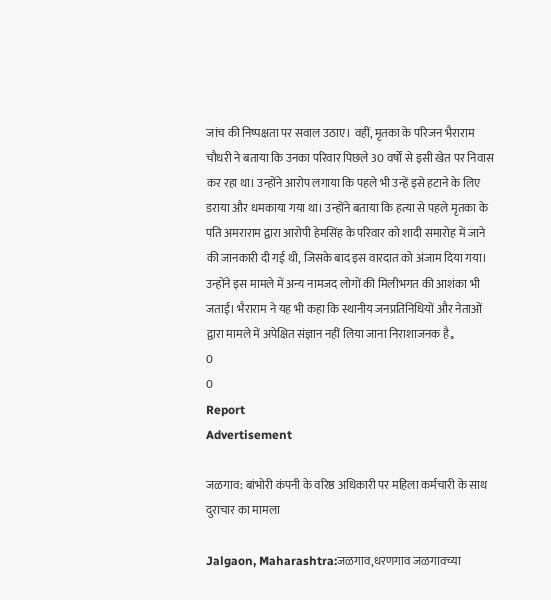जांच की निष्पक्षता पर सवाल उठाए। वहीं, मृतका के परिजन भैराराम चौधरी ने बताया कि उनका परिवार पिछले 30 वर्षों से इसी खेत पर निवास कर रहा था। उन्होंने आरोप लगाया कि पहले भी उन्हें इसे हटाने के लिए डराया और धमकाया गया था। उन्होंने बताया कि हत्या से पहले मृतका के पति अमराराम द्वारा आरोपी हेमसिंह के परिवार को शादी समारोह में जाने की जानकारी दी गई थी, जिसके बाद इस वारदात को अंजाम दिया गया। उन्होंने इस मामले में अन्य नामजद लोगों की मिलीभगत की आशंका भी जताई। भैराराम ने यह भी कहा कि स्थानीय जनप्रतिनिधियों और नेताओं द्वारा मामले में अपेक्षित संज्ञान नहीं लिया जाना निराशाजनक है。
0
0
Report
Advertisement

जळगाव: बांभोरी कंपनी के वरिष्ठ अधिकारी पर महिला कर्मचारी के साथ दुराचार का मामला

Jalgaon, Maharashtra:जळगाव,धरणगाव जळगावच्या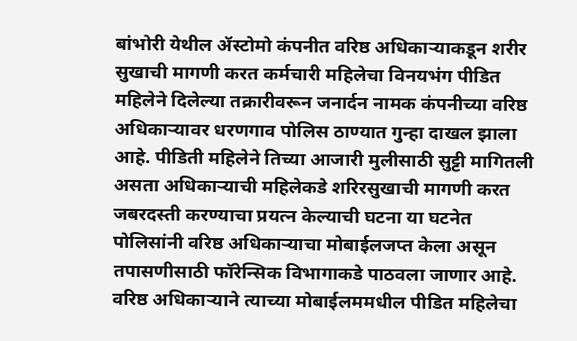बांभोरी येथील ॲस्टोमो कंपनीत वरिष्ठ अधिकाऱ्याकडून शरीर सुखाची मागणी करत कर्मचारी महिलेचा विनयभंग पीडित महिलेने दिलेल्या तक्रारीवरून जनार्दन नामक कंपनीच्या वरिष्ठ अधिकाऱ्यावर धरणगाव पोलिस ठाण्यात गुन्हा दाखल झाला आहे. पीडिती महिलेने तिच्या आजारी मुलीसाठी सुट्टी मागितली असता अधिकाऱ्याची महिलेकडे शरिरसुखाची मागणी करत जबरदस्ती करण्याचा प्रयत्न केल्याची घटना या घटनेत पोलिसांनी वरिष्ठ अधिकाऱ्याचा मोबाईलजप्त केला असून तपासणीसाठी फॉरेन्सिक विभागाकडे पाठवला जाणार आहे. वरिष्ठ अधिकाऱ्याने त्याच्या मोबाईलममधील पीडित महिलेचा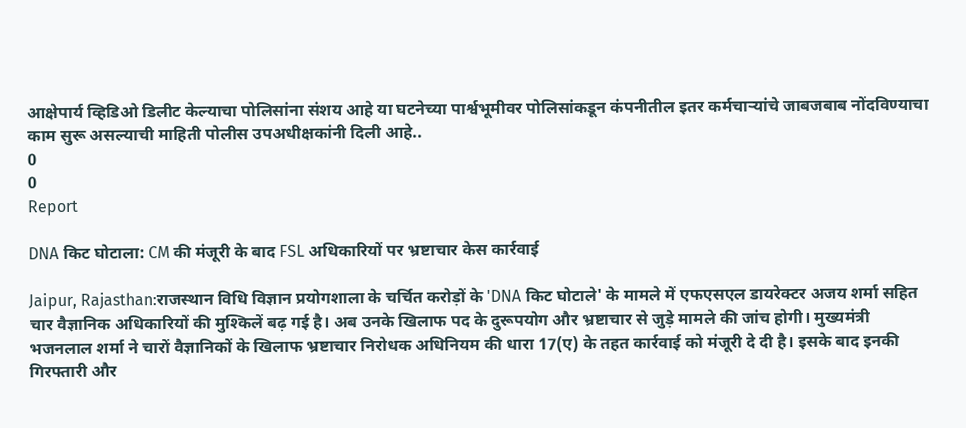आक्षेपार्य व्हिडिओ डिलीट केल्याचा पोलिसांना संशय आहे या घटनेच्या पार्श्वभूमीवर पोलिसांकडून कंपनीतील इतर कर्मचाऱ्यांचे जाबजबाब नोंदविण्याचा काम सुरू असल्याची माहिती पोलीस उपअधीक्षकांनी दिली आहे..
0
0
Report

DNA किट घोटाला: CM की मंजूरी के बाद FSL अधिकारियों पर भ्रष्टाचार केस कार्रवाई

Jaipur, Rajasthan:राजस्थान विधि विज्ञान प्रयोगशाला के चर्चित करोड़ों के 'DNA किट घोटाले' के मामले में एफएसएल डायरेक्टर अजय शर्मा सहित चार वैज्ञानिक अधिकारियों की मुश्किलें बढ़ गई है। अब उनके खिलाफ पद के दुरूपयोग और भ्रष्टाचार से जुड़े मामले की जांच होगी। मुख्यमंत्री भजनलाल शर्मा ने चारों वैज्ञानिकों के खिलाफ भ्रष्टाचार निरोधक अधिनियम की धारा 17(ए) के तहत कार्रवाई को मंजूरी दे दी है। इसके बाद इनकी गिरफ्तारी और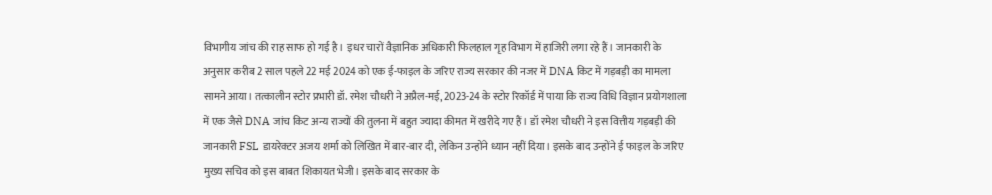विभागीय जांच की राह साफ हो गई है। इधर चारों वैज्ञानिक अधिकारी फिलहाल गृह विभाग में हाजिरी लगा रहे हैं। जानकारी के अनुसार करीब 2 साल पहले 22 मई 2024 को एक ई-फाइल के जरिए राज्य सरकार की नजर में DNA किट में गड़बड़ी का मामला सामने आया। तत्कालीन स्टोर प्रभारी डॉ. रमेश चौधरी ने अप्रैल-मई, 2023-24 के स्टोर रिकॉर्ड में पाया कि राज्य विधि विज्ञान प्रयोगशाला में एक जैसे DNA जांच किट अन्य राज्यों की तुलना में बहुत ज्यादा कीमत में खरीदे गए हैं। डॉ रमेश चौधरी ने इस वित्तीय गड़बड़ी की जानकारी FSL डायरेक्टर अजय शर्मा को लिखित में बार-बार दी, लेकिन उन्होंने ध्यान नहीं दिया। इसके बाद उन्होंने ई फाइल के जरिए मुख्य सचिव को इस बाबत शिकायत भेजी। इसके बाद सरकार के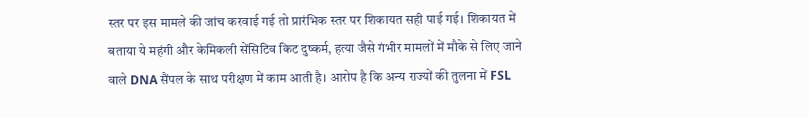स्तर पर इस मामले की जांच करवाई गई तो प्रारंभिक स्तर पर शिकायत सही पाई गई। शिकायत में बताया ये महंगी और केमिकली सेंसिटिव किट दुष्कर्म, हत्या जैसे गंभीर मामलों में मौके से लिए जाने वाले DNA सैंपल के साथ परीक्षण में काम आती है। आरोप है कि अन्य राज्यों की तुलना में FSL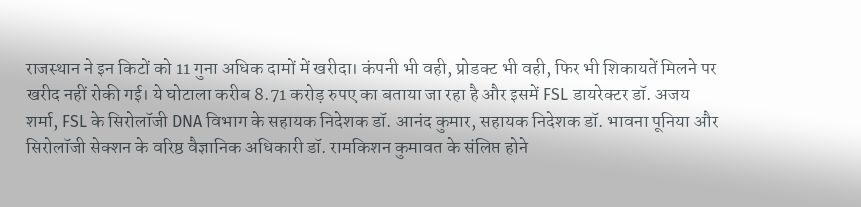राजस्थान ने इन किटों को 11 गुना अधिक दामों में खरीदा। कंपनी भी वही, प्रोडक्ट भी वही, फिर भी शिकायतें मिलने पर खरीद नहीं रोकी गई। ये घोटाला करीब 8.71 करोड़ रुपए का बताया जा रहा है और इसमें FSL डायरेक्टर डॉ. अजय शर्मा, FSL के सिरोलॉजी DNA विभाग के सहायक निदेशक डॉ. आनंद कुमार, सहायक निदेशक डॉ. भावना पूनिया और सिरोलॉजी सेक्शन के वरिष्ठ वैज्ञानिक अधिकारी डॉ. रामकिशन कुमावत के संलिप्त होने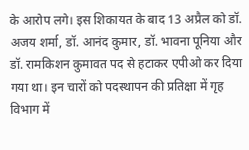के आरोप लगे। इस शिकायत के बाद 13 अप्रैल को डॉ. अजय शर्मा, डॉ. आनंद कुमार, डॉ. भावना पूनिया और डॉ. रामकिशन कुमावत पद से हटाकर एपीओ कर दिया गया था। इन चारों को पदस्थापन की प्रतिक्षा में गृह विभाग में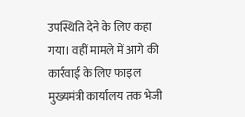उपस्थिति देने के लिए कहा गया। वहीं मामले में आगे की कार्रवाई के लिए फाइल मुख्यमंत्री कार्यालय तक भेजी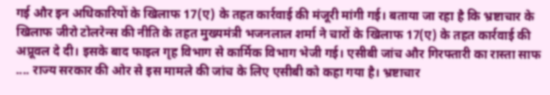गई और इन अधिकारियों के खिलाफ 17(ए) के तहत कार्रवाई की मंजूरी मांगी गई। बताया जा रहा है कि भ्रष्टाचार के खिलाफ जीरो टोलरेन्स की नीति के तहत मुख्यमंत्री भजनलाल शर्मा ने चारों के खिलाफ 17(ए) के तहत कार्रवाई की अप्रूवल दे दी। इसके बाद फाइल गृह विभाग से कार्मिक विभाग भेजी गई। एसीबी जांच और गिरफ्तारी का रास्ता साफ .... राज्य सरकार की ओर से इस मामले की जांच के लिए एसीबी को कहा गया है। भ्रष्टाचार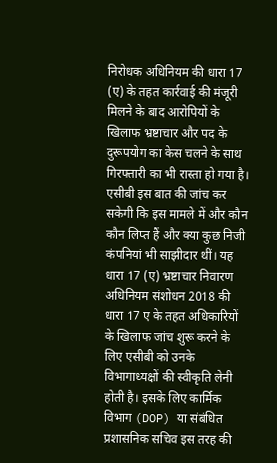निरोधक अधिनियम की धारा 17 (ए) के तहत कार्रवाई की मंजूरी मिलने के बाद आरोपियों के खिलाफ भ्रष्टाचार और पद के दुरूपयोग का केस चलने के साथ गिरफ्तारी का भी रास्ता हो गया है। एसीबी इस बात की जांच कर सकेगी कि इस मामले में और कौन कौन लिप्त हैं और क्या कुछ निजी कंपनियां भी साझीदार थीं। यह धारा 17 (ए) भ्रष्टाचार निवारण अधिनियम संशोधन 2018 की धारा 17 ए के तहत अधिकारियों के खिलाफ जांच शुरू करने के लिए एसीबी को उनके विभागाध्यक्षों की स्वीकृति लेनी होती है। इसके लिए कार्मिक विभाग (DOP) या संबंधित प्रशासनिक सचिव इस तरह की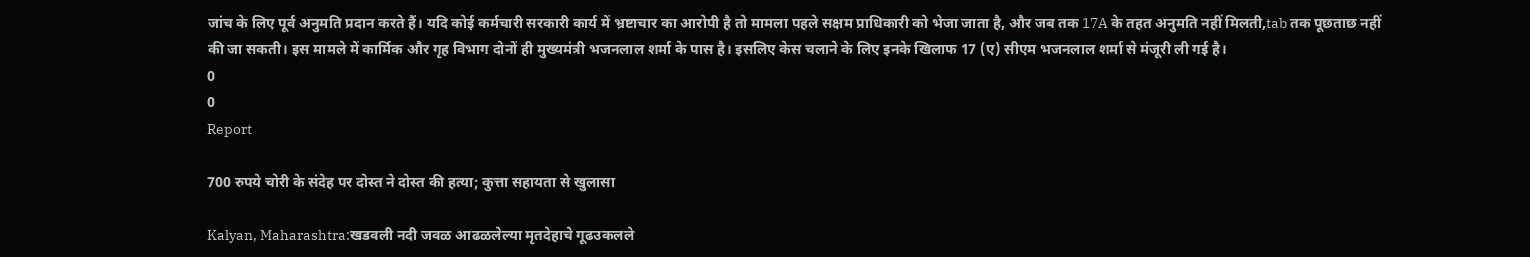जांच के लिए पूर्व अनुमति प्रदान करते हैं। यदि कोई कर्मचारी सरकारी कार्य में भ्रष्टाचार का आरोपी है तो मामला पहले सक्षम प्राधिकारी को भेजा जाता है, और जब तक 17A के तहत अनुमति नहीं मिलती,tab तक पूछताछ नहीं की जा सकती। इस मामले में कार्मिक और गृह विभाग दोनों ही मुख्यमंत्री भजनलाल शर्मा के पास है। इसलिए केस चलाने के लिए इनके खिलाफ 17 (ए) सीएम भजनलाल शर्मा से मंजूरी ली गई है।
0
0
Report

700 रुपये चोरी के संदेह पर दोस्त ने दोस्त की हत्या; कुत्ता सहायता से खुलासा

Kalyan, Maharashtra:खडवली नदी जवळ आढळलेल्या मृतदेहाचे गूढउकलले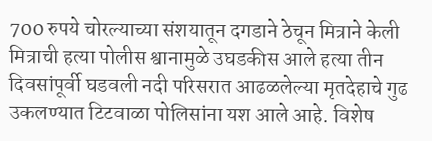700 रुपये चोरल्याच्या संशयातून दगडाने ठेचून मित्राने केली मित्राची हत्या पोलीस श्वानामुळे उघडकीस आले हत्या तीन दिवसांपूर्वी घडवली नदी परिसरात आढळलेल्या मृतदेहाचे गुढ उकलण्यात टिटवाळा पोलिसांना यश आले आहे. विशेष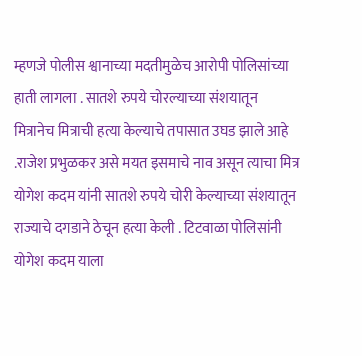म्हणजे पोलीस श्वानाच्या मदतीमुळेच आरोपी पोलिसांच्या हाती लागला . सातशे रुपये चोरल्याच्या संशयातून मित्रानेच मित्राची हत्या केल्याचे तपासात उघड झाले आहे .राजेश प्रभुळकर असे मयत इसमाचे नाव असून त्याचा मित्र योगेश कदम यांनी सातशे रुपये चोरी केल्याच्या संशयातून राज्याचे दगडाने ठेचून हत्या केली . टिटवाळा पोलिसांनी योगेश कदम याला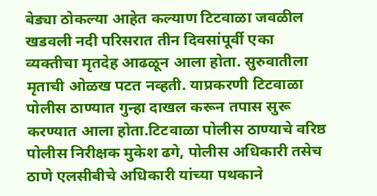बेड्या ठोकल्या आहेत कल्याण टिटवाळा जवळील खडवली नदी परिसरात तीन दिवसांपूर्वी एका व्यक्तीचा मृतदेह आढळून आला होता. सुरुवातीला मृताची ओळख पटत नव्हती. याप्रकरणी टिटवाळा पोलीस ठाण्यात गुन्हा दाखल करून तपास सुरू करण्यात आला होता.टिटवाळा पोलीस ठाण्याचे वरिष्ठ पोलीस निरीक्षक मुकेश ढगे, पोलीस अधिकारी तसेच ठाणे एलसीबीचे अधिकारी यांच्या पथकाने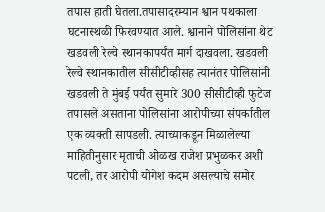तपास हाती घेतला.तपासादरम्यान श्वान पथकाला घटनास्थळी फिरवण्यात आले. श्वानाने पोलिसांना थेट खडवली रेल्वे स्थानकापर्यंत मार्ग दाखवला. खडवली रेल्वे स्थानकातील सीसीटीव्हीसह त्यानंतर पोलिसांनी खडवली ते मुंबई पर्यंत सुमारे 300 सीसीटीव्ही फुटेज तपासले असताना पोलिसांना आरोपीच्या संपर्कातील एक व्यक्ती सापडली. त्याच्याकडून मिळालेल्या माहितीनुसार मृताची ओळख राजेश प्रभुळकर अशी पटली, तर आरोपी योगेश कदम असल्याचे समोर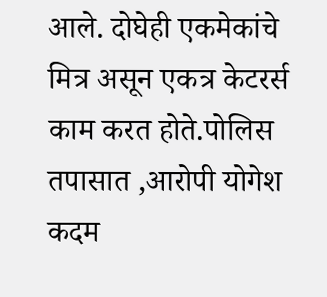आले. दोघेही एकमेकांचे मित्र असून एकत्र केटरर्स काम करत होते.पोलिस तपासात ,आरोपी योगेश कदम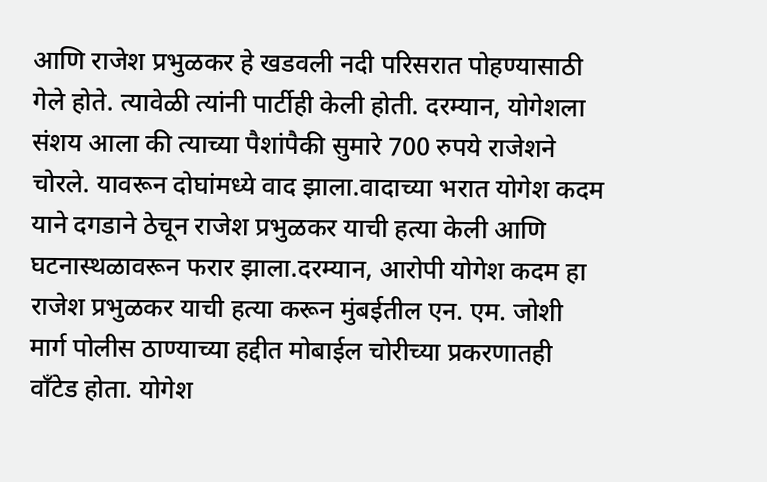आणि राजेश प्रभुळकर हे खडवली नदी परिसरात पोहण्यासाठी गेले होते. त्यावेळी त्यांनी पार्टीही केली होती. दरम्यान, योगेशला संशय आला की त्याच्या पैशांपैकी सुमारे 700 रुपये राजेशने चोरले. यावरून दोघांमध्ये वाद झाला.वादाच्या भरात योगेश कदम याने दगडाने ठेचून राजेश प्रभुळकर याची हत्या केली आणि घटनास्थळावरून फरार झाला.दरम्यान, आरोपी योगेश कदम हा राजेश प्रभुळकर याची हत्या करून मुंबईतील एन. एम. जोशी मार्ग पोलीस ठाण्याच्या हद्दीत मोबाईल चोरीच्या प्रकरणातही वाँटेड होता. योगेश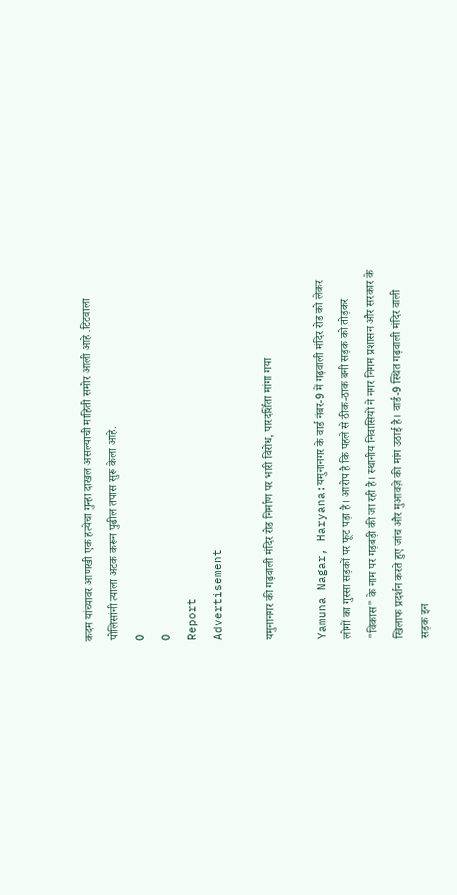कदम यांच्यावर आणखी एक हत्येचा गुन्हा दाखल असल्याची माहिती समोर आली आहे .टिटवाला पोलिसांनी त्याला अटक करून पुढील तपास सुरू केला आहे.
0
0
Report
Advertisement

यमुनानगर की गढ़वाली मंदिर रोड निर्माण पर भारी विरोध, पारदर्शिता मांगा गया

Yamuna Nagar, Haryana:यमुनानगर के वार्ड नंबर-9 में गढ़वाली मंदिर रोड को लेकर लोगों का गुस्सा सड़कों पर फूट पड़ा है। आरोप है कि पहले से ठीक-ठाक बनी सड़क को तोड़कर "विकास" के नाम पर गड़बड़ी की जा रही है। स्थानीय निवासियों ने नगर निगम प्रशासन और सरकार के खिलाफ प्रदर्शन करते हुए जांच और मुआवज़े की मांग उठाई है। वार्ड-9 स्थित गढ़वाली मंदिर वाली सड़क इन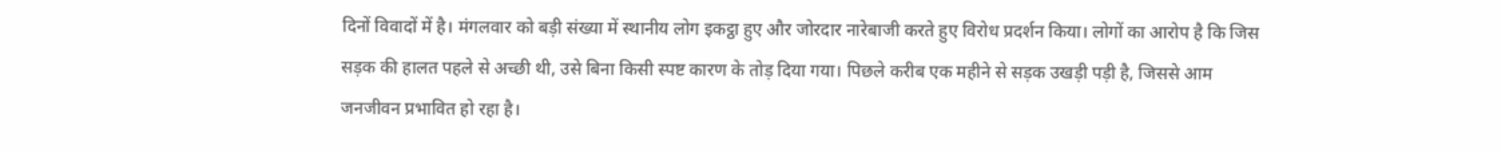दिनों विवादों में है। मंगलवार को बड़ी संख्या में स्थानीय लोग इकट्ठा हुए और जोरदार नारेबाजी करते हुए विरोध प्रदर्शन किया। लोगों का आरोप है कि जिस सड़क की हालत पहले से अच्छी थी, उसे बिना किसी स्पष्ट कारण के तोड़ दिया गया। पिछले करीब एक महीने से सड़क उखड़ी पड़ी है, जिससे आम जनजीवन प्रभावित हो रहा है।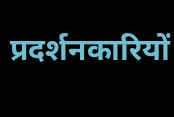प्रदर्शनकारियों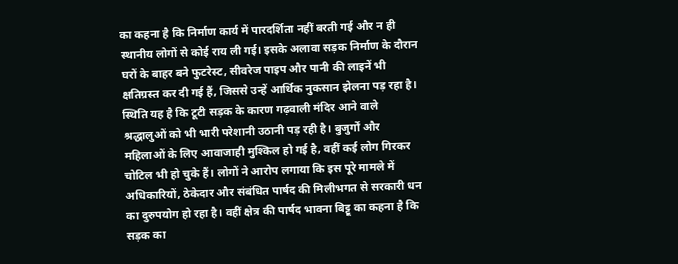का कहना है कि निर्माण कार्य में पारदर्शिता नहीं बरती गई और न ही स्थानीय लोगों से कोई राय ली गई। इसके अलावा सड़क निर्माण के दौरान घरों के बाहर बने फुटरेस्ट, सीवरेज पाइप और पानी की लाइनें भी क्षतिग्रस्त कर दी गई हैं, जिससे उन्हें आर्थिक नुकसान झेलना पड़ रहा है। स्थिति यह है कि टूटी सड़क के कारण गढ़वाली मंदिर आने वाले श्रद्धालुओं को भी भारी परेशानी उठानी पड़ रही है। बुजुर्गों और महिलाओं के लिए आवाजाही मुश्किल हो गई है, वहीं कई लोग गिरकर चोटिल भी हो चुके हैं। लोगों ने आरोप लगाया कि इस पूरे मामले में अधिकारियों, ठेकेदार और संबंधित पार्षद की मिलीभगत से सरकारी धन का दुरुपयोग हो रहा है। वहीं क्षेत्र की पार्षद भावना बिट्टू का कहना है कि सड़क का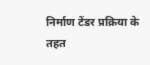निर्माण टेंडर प्रक्रिया के तहत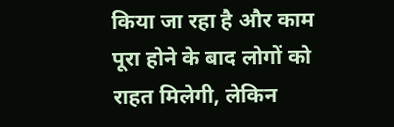किया जा रहा है और काम पूरा होने के बाद लोगों को राहत मिलेगी, लेकिन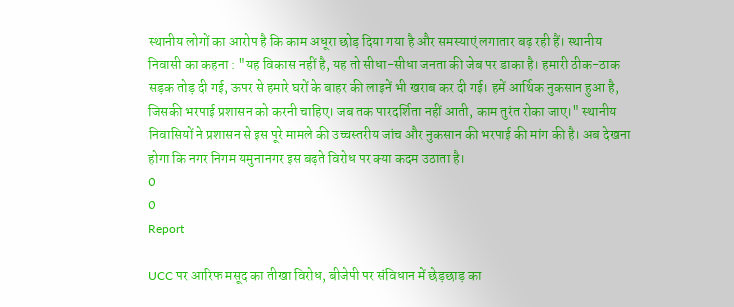स्थानीय लोगों का आरोप है कि काम अधूरा छोड़ दिया गया है और समस्याएं लगातार बढ़ रही हैं। स्थानीय निवासी का कहना : "यह विकास नहीं है, यह तो सीधा-सीधा जनता की जेब पर डाका है। हमारी ठीक-ठाक सड़क तोड़ दी गई, ऊपर से हमारे घरों के बाहर की लाइनें भी खराब कर दी गई। हमें आर्थिक नुकसान हुआ है, जिसकी भरपाई प्रशासन को करनी चाहिए। जब तक पारदर्शिता नहीं आती, काम तुरंत रोका जाए।" स्थानीय निवासियों ने प्रशासन से इस पूरे मामले की उच्चस्तरीय जांच और नुकसान की भरपाई की मांग की है। अब देखना होगा कि नगर निगम यमुनानगर इस बढ़ते विरोध पर क्या कदम उठाता है।
0
0
Report

UCC पर आरिफ मसूद का तीखा विरोध, बीजेपी पर संविधान में छेड़छाड़ का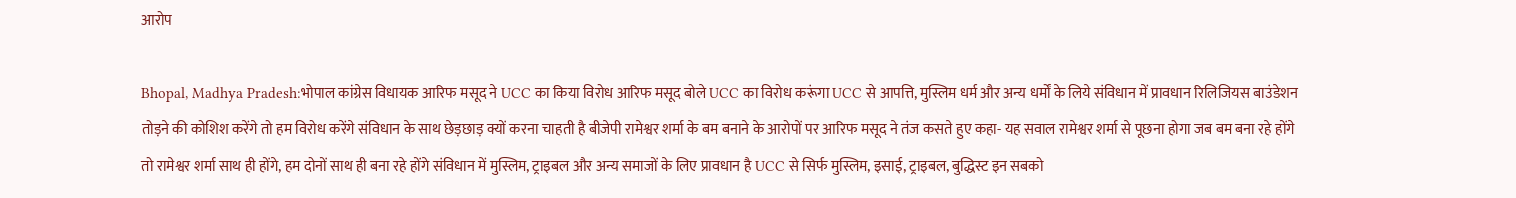आरोप

Bhopal, Madhya Pradesh:भोपाल कांग्रेस विधायक आरिफ मसूद ने UCC का किया विरोध आरिफ मसूद बोले UCC का विरोध करूंगा UCC से आपत्ति, मुस्लिम धर्म और अन्य धर्मों के लिये संविधान में प्रावधान रिलिजियस बाउंडेशन तोड़ने की कोशिश करेंगे तो हम विरोध करेंगे संविधान के साथ छेड़छाड़ क्यों करना चाहती है बीजेपी रामेश्वर शर्मा के बम बनाने के आरोपों पर आरिफ मसूद ने तंज कसते हुए कहा- यह सवाल रामेश्वर शर्मा से पूछना होगा जब बम बना रहे होंगे तो रामेश्वर शर्मा साथ ही होंगे, हम दोनों साथ ही बना रहे होंगे संविधान में मुस्लिम, ट्राइबल और अन्य समाजों के लिए प्रावधान है UCC से सिर्फ मुस्लिम, इसाई, ट्राइबल, बुद्धिस्ट इन सबको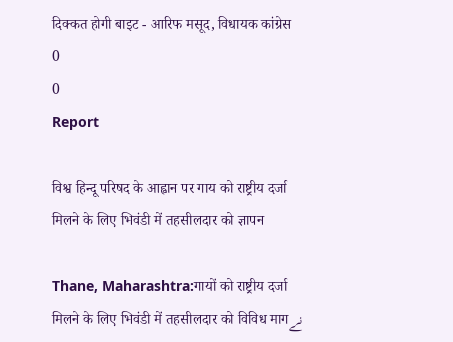दिक्कत होगी बाइट - आरिफ मसूद, विधायक कांग्रेस
0
0
Report

विश्व हिन्दू परिषद के आह्वान पर गाय को राष्ट्रीय दर्जा मिलने के लिए भिवंडी में तहसीलदार को ज्ञापन

Thane, Maharashtra:गायों को राष्ट्रीय दर्जा मिलने के लिए भिवंडी में तहसीलदार को विविध मागنے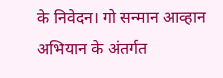के निवेदन। गो सन्मान आव्हान अभियान के अंतर्गत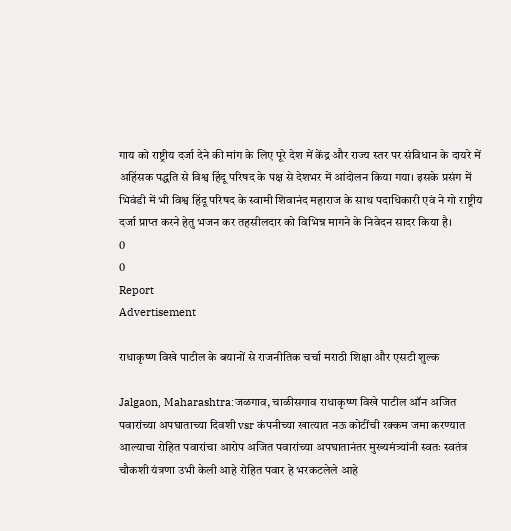गाय को राष्ट्रीय दर्जा देने की मांग के लिए पूरे देश में केंद्र और राज्य स्तर पर संविधान के दायरे में अहिंसक पद्धति से विश्व हिंदू परिषद के पक्ष से देशभर में आंदोलन किया गया। इसके प्रसंग में भिवंडी में भी विश्व हिंदू परिषद के स्वामी शिवानंद महाराज के साथ पदाधिकारी एवं ने गो राष्ट्रीय दर्जा प्राप्त करने हेतु भजन कर तहसीलदार को विभिन्न मागने के निवेदन सादर किया है।
0
0
Report
Advertisement

राधाकृष्ण विखे पाटील के बयानों से राजनीतिक चर्चा मराठी शिक्षा और एसटी शुल्क

Jalgaon, Maharashtra:जळगाव, चाळीसगाव राधाकृष्ण विखे पाटील ऑन अजित पवारांच्या अपघाताच्या दिवशी vsr कंपनीच्या खात्यात नऊ कोटींची रक्कम जमा करण्यात आल्याचा रोहित पवारांचा आरोप अजित पवारांच्या अपघातानंतर मुख्यमंत्र्यांनी स्वतः स्वतंत्र चौकशी यंत्रणा उभी केली आहे रोहित पवार हे भरकटलेले आहे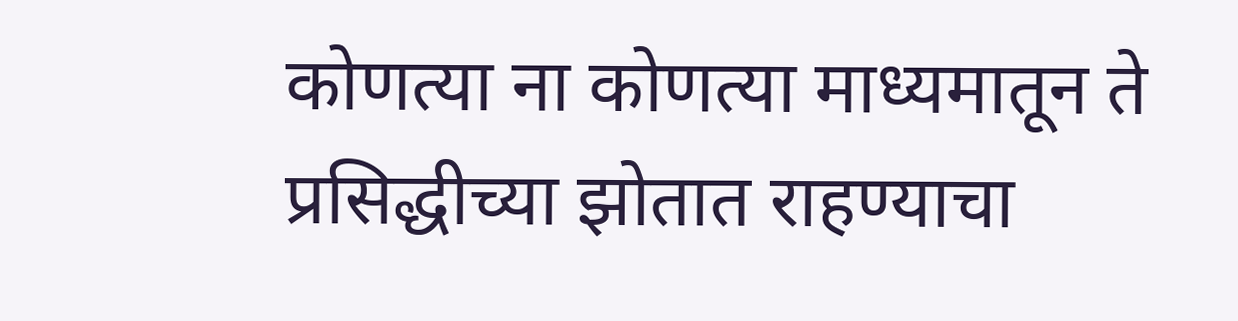कोणत्या ना कोणत्या माध्यमातून ते प्रसिद्धीच्या झोतात राहण्याचा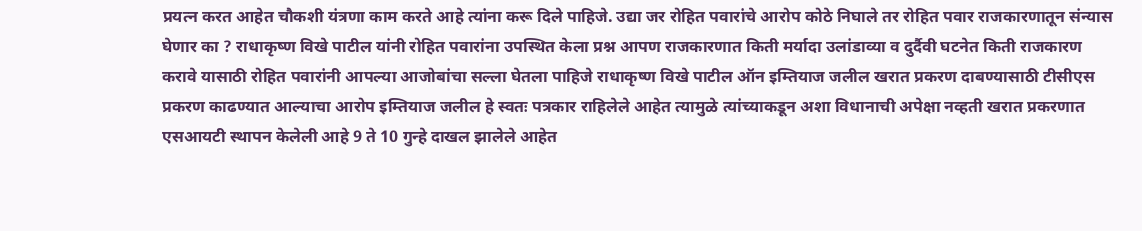प्रयत्न करत आहेत चौकशी यंत्रणा काम करते आहे त्यांना करू दिले पाहिजे. उद्या जर रोहित पवारांचे आरोप कोठे निघाले तर रोहित पवार राजकारणातून संन्यास घेणार का ? राधाकृष्ण विखे पाटील यांनी रोहित पवारांना उपस्थित केला प्रश्न आपण राजकारणात किती मर्यादा उलांडाव्या व दुर्दैवी घटनेत किती राजकारण करावे यासाठी रोहित पवारांनी आपल्या आजोबांचा सल्ला घेतला पाहिजे राधाकृष्ण विखे पाटील ऑन इम्तियाज जलील खरात प्रकरण दाबण्यासाठी टीसीएस प्रकरण काढण्यात आल्याचा आरोप इम्तियाज जलील हे स्वतः पत्रकार राहिलेले आहेत त्यामुळे त्यांच्याकडून अशा विधानाची अपेक्षा नव्हती खरात प्रकरणात एसआयटी स्थापन केलेली आहे 9 ते 10 गुन्हे दाखल झालेले आहेत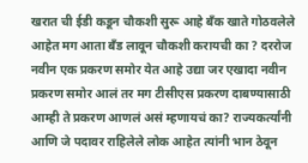खरात ची ईडी कडून चौकशी सुरू आहे बँक खाते गोठवलेले आहेत मग आता बँड लावून चौकशी करायची का ? दररोज नवीन एक प्रकरण समोर येत आहे उद्या जर एखादा नवीन प्रकरण समोर आलं तर मग टीसीएस प्रकरण दाबण्यासाठी आम्ही ते प्रकरण आणलं असं म्हणायचं का? राज्यकर्त्यांनी आणि जे पदावर राहिलेले लोक आहेत त्यांनी भान ठेवून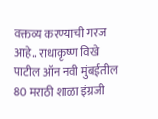वक्तव्य करण्याची गरज आहे.. राधाकृष्ण विखे पाटील ऑन नवी मुंबईतील 80 मराठी शाळा इंग्रजी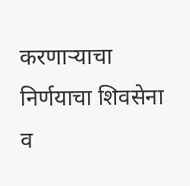करणाऱ्याचा निर्णयाचा शिवसेना व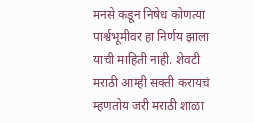मनसे कडून निषेध कोणत्या पार्श्वभूमीवर हा निर्णय झाला याची माहिती नाही. शेवटी मराठी आम्ही सक्ती करायचं म्हणतोय जरी मराठी शाळा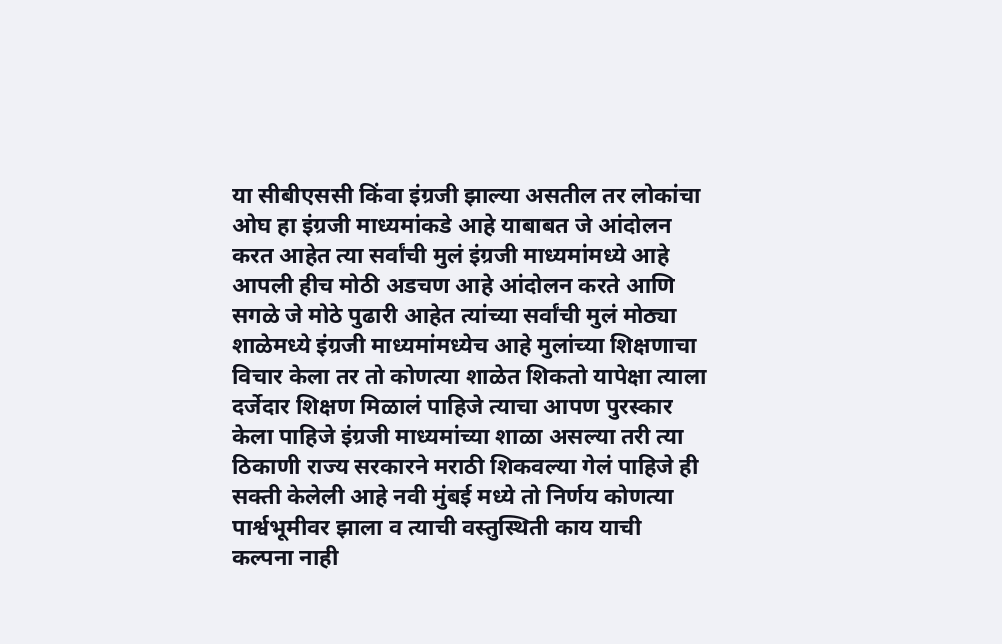या सीबीएससी किंवा इंग्रजी झाल्या असतील तर लोकांचा ओघ हा इंग्रजी माध्यमांकडे आहे याबाबत जे आंदोलन करत आहेत त्या सर्वांची मुलं इंग्रजी माध्यमांमध्ये आहे आपली हीच मोठी अडचण आहे आंदोलन करते आणि सगळे जे मोठे पुढारी आहेत त्यांच्या सर्वांची मुलं मोठ्या शाळेमध्ये इंग्रजी माध्यमांमध्येच आहे मुलांच्या शिक्षणाचा विचार केला तर तो कोणत्या शाळेत शिकतो यापेक्षा त्याला दर्जेदार शिक्षण मिळालं पाहिजे त्याचा आपण पुरस्कार केला पाहिजे इंग्रजी माध्यमांच्या शाळा असल्या तरी त्या ठिकाणी राज्य सरकारने मराठी शिकवल्या गेलं पाहिजे ही सक्ती केलेली आहे नवी मुंबई मध्ये तो निर्णय कोणत्या पार्श्वभूमीवर झाला व त्याची वस्तुस्थिती काय याची कल्पना नाही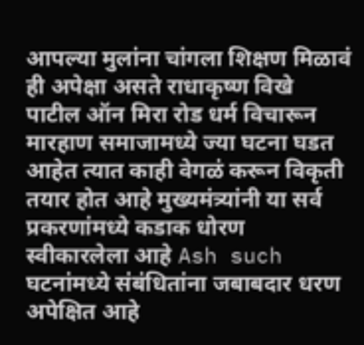आपल्या मुलांना चांगला शिक्षण मिळावं ही अपेक्षा असते राधाकृष्ण विखे पाटील ऑन मिरा रोड धर्म विचारून मारहाण समाजामध्ये ज्या घटना घडत आहेत त्यात काही वेगळं करून विकृती तयार होत आहे मुख्यमंत्र्यांनी या सर्व प्रकरणांमध्ये कडाक धोरण स्वीकारलेला आहे Ash such घटनांमध्ये संबंधितांना जबाबदार धरण अपेक्षित आहे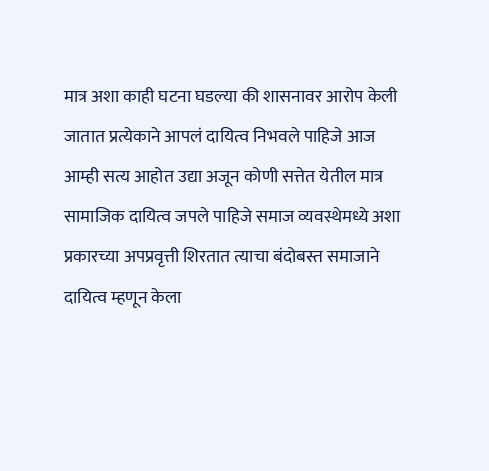मात्र अशा काही घटना घडल्या की शासनावर आरोप केली जातात प्रत्येकाने आपलं दायित्व निभवले पाहिजे आज आम्ही सत्य आहोत उद्या अजून कोणी सत्तेत येतील मात्र सामाजिक दायित्व जपले पाहिजे समाज व्यवस्थेमध्ये अशा प्रकारच्या अपप्रवृत्ती शिरतात त्याचा बंदोबस्त समाजाने दायित्व म्हणून केला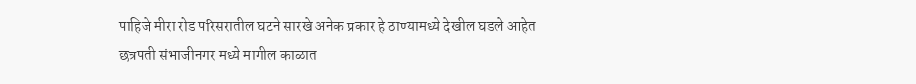पाहिजे मीरा रोड परिसरातील घटने सारखे अनेक प्रकार हे ठाण्यामध्ये देखील घडले आहेत छत्रपती संभाजीनगर मध्ये मागील काळात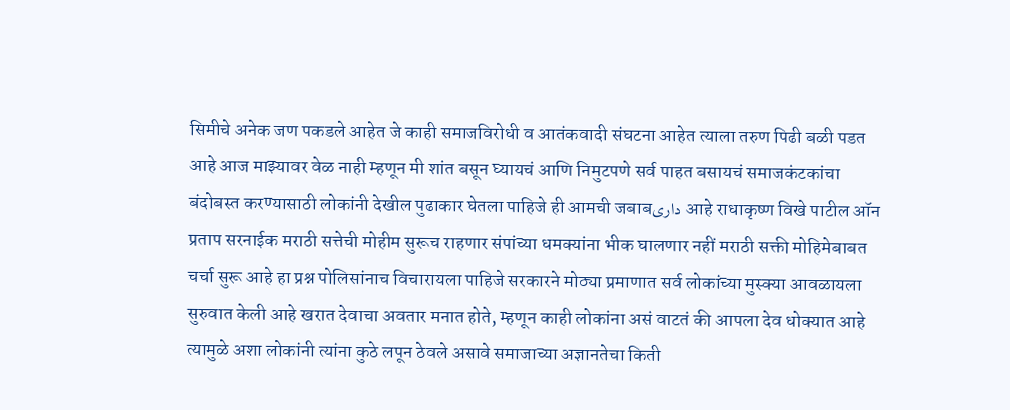सिमीचे अनेक जण पकडले आहेत जे काही समाजविरोधी व आतंकवादी संघटना आहेत त्याला तरुण पिढी बळी पडत आहे आज माझ्यावर वेळ नाही म्हणून मी शांत बसून घ्यायचं आणि निमुटपणे सर्व पाहत बसायचं समाजकंटकांचा बंदोबस्त करण्यासाठी लोकांनी देखील पुढाकार घेतला पाहिजे ही आमची जबाबداری आहे राधाकृष्ण विखे पाटील ऑन प्रताप सरनाईक मराठी सत्तेची मोहीम सुरूच राहणार संपांच्या धमक्यांना भीक घालणार नहीं मराठी सक्ती मोहिमेबाबत चर्चा सुरू आहे हा प्रश्न पोलिसांनाच विचारायला पाहिजे सरकारने मोठ्या प्रमाणात सर्व लोकांच्या मुस्क्या आवळायला सुरुवात केली आहे खरात देवाचा अवतार मनात होते, म्हणून काही लोकांना असं वाटतं की आपला देव धोक्यात आहे त्यामुळे अशा लोकांनी त्यांना कुठे लपून ठेवले असावे समाजाच्या अज्ञानतेचा किती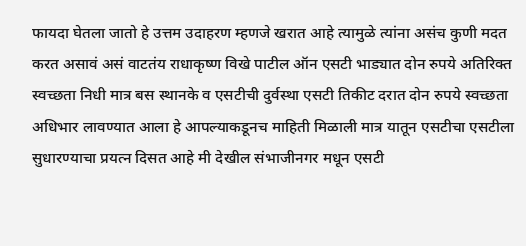फायदा घेतला जातो हे उत्तम उदाहरण म्हणजे खरात आहे त्यामुळे त्यांना असंच कुणी मदत करत असावं असं वाटतंय राधाकृष्ण विखे पाटील ऑन एसटी भाड्यात दोन रुपये अतिरिक्त स्वच्छता निधी मात्र बस स्थानके व एसटीची दुर्वस्था एसटी तिकीट दरात दोन रुपये स्वच्छता अधिभार लावण्यात आला हे आपल्याकडूनच माहिती मिळाली मात्र यातून एसटीचा एसटीला सुधारण्याचा प्रयत्न दिसत आहे मी देखील संभाजीनगर मधून एसटी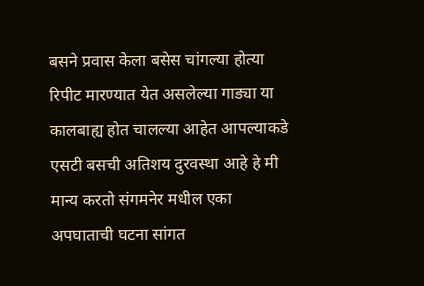बसने प्रवास केला बसेस चांगल्या होत्या रिपीट मारण्यात येत असलेल्या गाड्या या कालबाह्य होत चालल्या आहेत आपल्याकडे एसटी बसची अतिशय दुरवस्था आहे हे मी मान्य करतो संगमनेर मधील एका अपघाताची घटना सांगत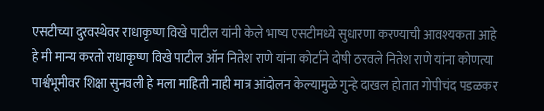एसटीच्या दुरवस्थेवर राधाकृष्ण विखे पाटील यांनी केले भाष्य एसटीमध्ये सुधारणा करण्याची आवश्यकता आहे हे मी मान्य करतो राधाकृष्ण विखे पाटील ऑन नितेश राणे यांना कोर्टाने दोषी ठरवले नितेश राणे यांना कोणत्या पार्श्वभूमीवर शिक्षा सुनवली हे मला माहिती नाही मात्र आंदोलन केल्यामुळे गुन्हे दाखल होतात गोपीचंद पडळकर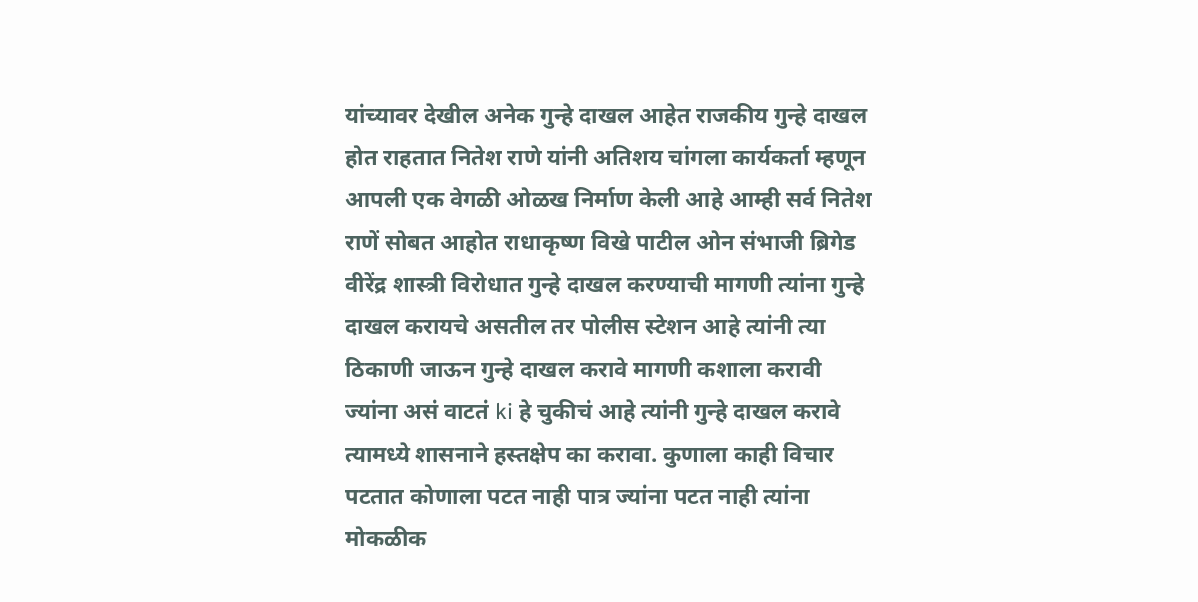यांच्यावर देखील अनेक गुन्हे दाखल आहेत राजकीय गुन्हे दाखल होत राहतात नितेश राणे यांनी अतिशय चांगला कार्यकर्ता म्हणून आपली एक वेगळी ओळख निर्माण केली आहे आम्ही सर्व नितेश राणें सोबत आहोत राधाकृष्ण विखे पाटील ओन संभाजी ब्रिगेड वीरेंद्र शास्त्री विरोधात गुन्हे दाखल करण्याची मागणी त्यांना गुन्हे दाखल करायचे असतील तर पोलीस स्टेशन आहे त्यांनी त्या ठिकाणी जाऊन गुन्हे दाखल करावे मागणी कशाला करावी ज्यांना असं वाटतं ki हे चुकीचं आहे त्यांनी गुन्हे दाखल करावे त्यामध्ये शासनाने हस्तक्षेप का करावा. कुणाला काही विचार पटतात कोणाला पटत नाही पात्र ज्यांना पटत नाही त्यांना मोकळीक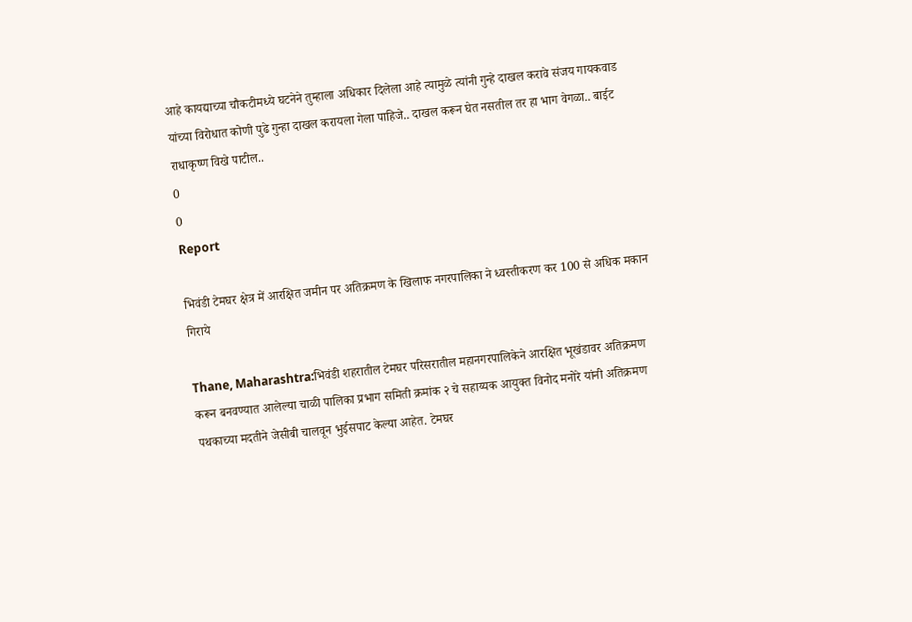आहे कायद्याच्या चौकटीमध्ये घटनेने तुम्हाला अधिकार दिलेला आहे त्यामुळे त्यांनी गुन्हे दाखल करावे संजय गायकवाड यांच्या विरोधात कोणी पुढे गुन्हा दाखल करायला गेला पाहिजे.. दाखल करून घेत नसतील तर हा भाग वेगळा.. बाईट राधाकृष्ण विखे पाटील..
0
0
Report

भिवंडी टेमघर क्षेत्र में आरक्षित जमीन पर अतिक्रमण के खिलाफ नगरपालिका ने ध्वस्तीकरण कर 100 से अधिक मकान गिराये

Thane, Maharashtra:भिवंडी शहरातील टेमघर परिसरातील महानगरपालिकेने आरक्षित भूखंडावर अतिक्रमण करून बनवण्यात आलेल्या चाळी पालिका प्रभाग समिती क्रमांक २ चे सहाय्यक आयुक्त विनोद मनोरे यांनी अतिक्रमण पथकाच्या मदतीने जेसीबी चालवून भुईसपाट केल्या आहेत. टेमघर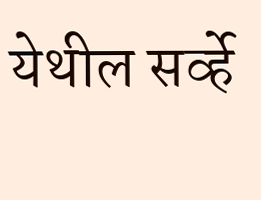येथील सर्व्हे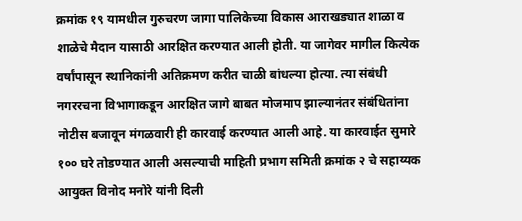क्रमांक १९ यामधील गुरुचरण जागा पालिकेच्या विकास आराखड्यात शाळा व शाळेचे मैदान यासाठी आरक्षित करण्यात आली होती. या जागेवर मागील कित्येक वर्षांपासून स्थानिकांनी अतिक्रमण करीत चाळी बांधल्या होत्या. त्या संबंधी नगररचना विभागाकडून आरक्षित जागे बाबत मोजमाप झाल्यानंतर संबंधितांना नोटीस बजावून मंगळवारी ही कारवाई करण्यात आली आहे. या कारवाईत सुमारे १०० घरे तोडण्यात आली असल्याची माहिती प्रभाग समिती क्रमांक २ चे सहाय्यक आयुक्त विनोद मनोरे यांनी दिली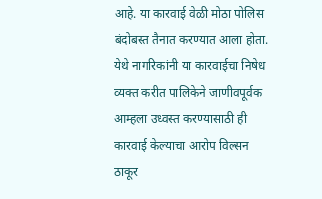आहे. या कारवाई वेळी मोठा पोलिस बंदोबस्त तैनात करण्यात आला होता. येथे नागरिकांनी या कारवाईचा निषेध व्यक्त करीत पालिकेने जाणीवपूर्वक आम्हला उध्वस्त करण्यासाठी ही कारवाई केल्याचा आरोप विल्सन ठाकूर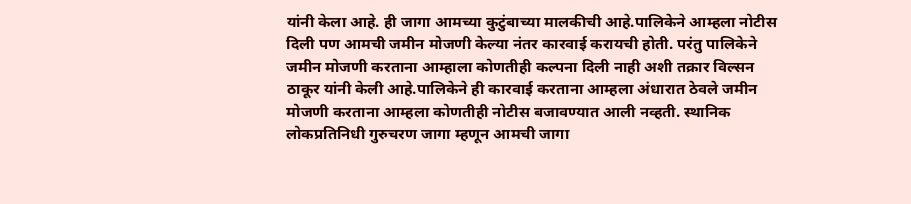यांनी केला आहे. ही जागा आमच्या कुटुंबाच्या मालकीची आहे.पालिकेने आम्हला नोटीस दिली पण आमची जमीन मोजणी केल्या नंतर कारवाई करायची होती. परंतु पालिकेने जमीन मोजणी करताना आम्हाला कोणतीही कल्पना दिली नाही अशी तक्रार विल्सन ठाकूर यांनी केली आहे.पालिकेने ही कारवाई करताना आम्हला अंधारात ठेवले जमीन मोजणी करताना आम्हला कोणतीही नोटीस बजावण्यात आली नव्हती. स्थानिक लोकप्रतिनिधी गुरुचरण जागा म्हणून आमची जागा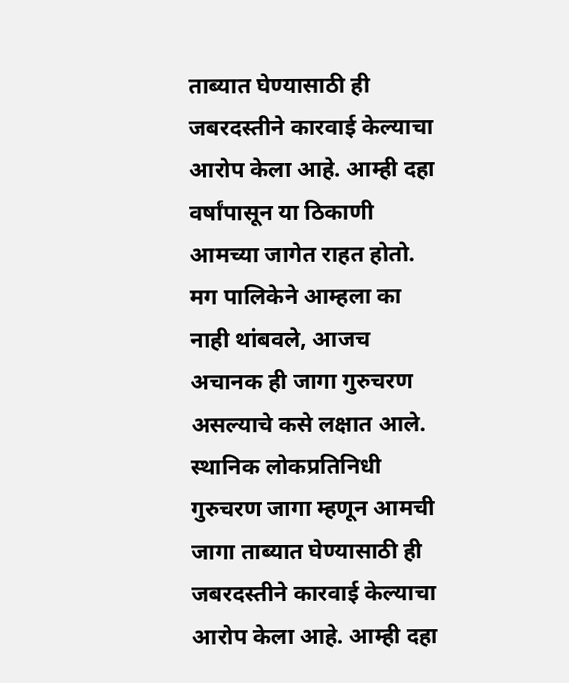ताब्यात घेण्यासाठी ही जबरदस्तीने कारवाई केल्याचा आरोप केला आहे. आम्ही दहा वर्षांपासून या ठिकाणी आमच्या जागेत राहत होतो. मग पालिकेने आम्हला का नाही थांबवले, आजच अचानक ही जागा गुरुचरण असल्याचे कसे लक्षात आले. स्थानिक लोकप्रतिनिधी गुरुचरण जागा म्हणून आमची जागा ताब्यात घेण्यासाठी ही जबरदस्तीने कारवाई केल्याचा आरोप केला आहे. आम्ही दहा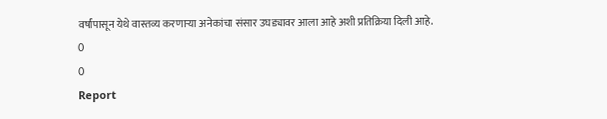वर्षांपासून येथे वास्तव्य करणाऱ्या अनेकांचा संसार उघड्यावर आला आहे अशी प्रतिक्रिया दिली आहे.
0
0
Report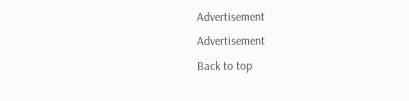Advertisement
Advertisement
Back to top